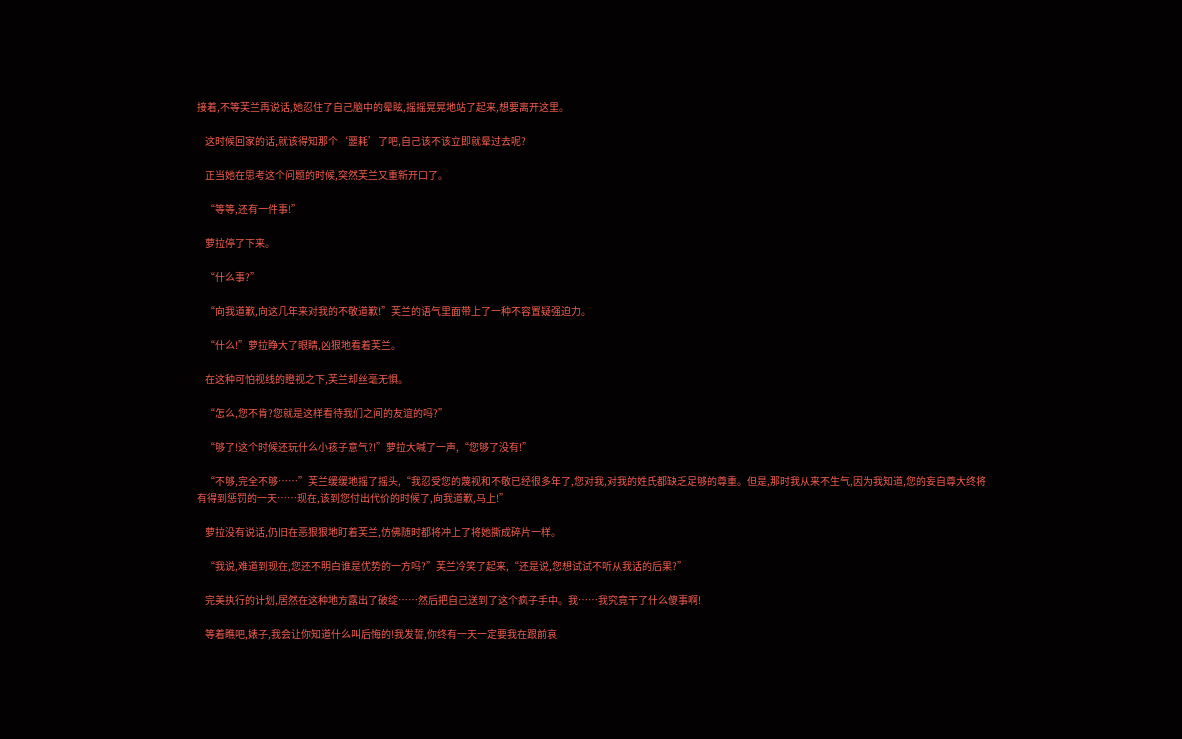接着,不等芙兰再说话,她忍住了自己脑中的晕眩,摇摇晃晃地站了起来,想要离开这里。

    这时候回家的话,就该得知那个‘噩耗’了吧,自己该不该立即就晕过去呢?

    正当她在思考这个问题的时候,突然芙兰又重新开口了。

    “等等,还有一件事!”

    萝拉停了下来。

    “什么事?”

    “向我道歉,向这几年来对我的不敬道歉!”芙兰的语气里面带上了一种不容置疑强迫力。

    “什么!”萝拉睁大了眼睛,凶狠地看着芙兰。

    在这种可怕视线的瞪视之下,芙兰却丝毫无惧。

    “怎么,您不肯?您就是这样看待我们之间的友谊的吗?”

    “够了!这个时候还玩什么小孩子意气?!”萝拉大喊了一声,“您够了没有!”

    “不够,完全不够……”芙兰缓缓地摇了摇头,“我忍受您的蔑视和不敬已经很多年了,您对我,对我的姓氏都缺乏足够的尊重。但是,那时我从来不生气,因为我知道,您的妄自尊大终将有得到惩罚的一天……现在,该到您付出代价的时候了,向我道歉,马上!”

    萝拉没有说话,仍旧在恶狠狠地盯着芙兰,仿佛随时都将冲上了将她撕成碎片一样。

    “我说,难道到现在,您还不明白谁是优势的一方吗?”芙兰冷笑了起来,“还是说,您想试试不听从我话的后果?”

    完美执行的计划,居然在这种地方露出了破绽……然后把自己送到了这个疯子手中。我……我究竟干了什么傻事啊!

    等着瞧吧,婊子,我会让你知道什么叫后悔的!我发誓,你终有一天一定要我在跟前哀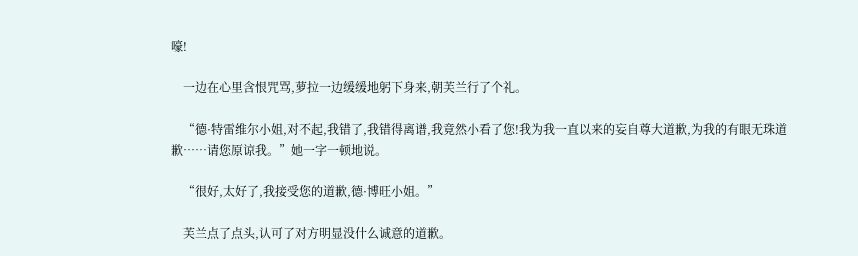嚎!

    一边在心里含恨咒骂,萝拉一边缓缓地躬下身来,朝芙兰行了个礼。

    “德·特雷维尔小姐,对不起,我错了,我错得离谱,我竟然小看了您!我为我一直以来的妄自尊大道歉,为我的有眼无珠道歉……请您原谅我。”她一字一顿地说。

    “很好,太好了,我接受您的道歉,德·博旺小姐。”

    芙兰点了点头,认可了对方明显没什么诚意的道歉。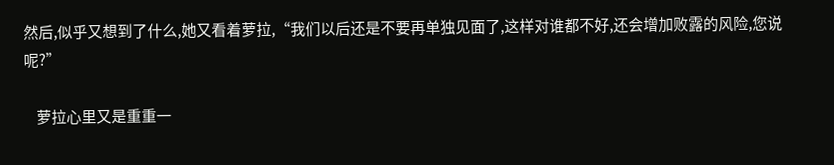然后,似乎又想到了什么,她又看着萝拉,“我们以后还是不要再单独见面了,这样对谁都不好,还会增加败露的风险,您说呢?”

    萝拉心里又是重重一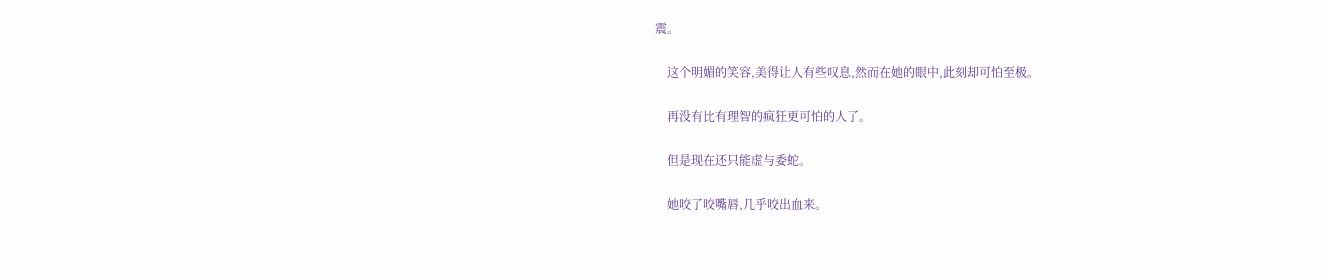震。

    这个明媚的笑容,美得让人有些叹息,然而在她的眼中,此刻却可怕至极。

    再没有比有理智的疯狂更可怕的人了。

    但是现在还只能虚与委蛇。

    她咬了咬嘴唇,几乎咬出血来。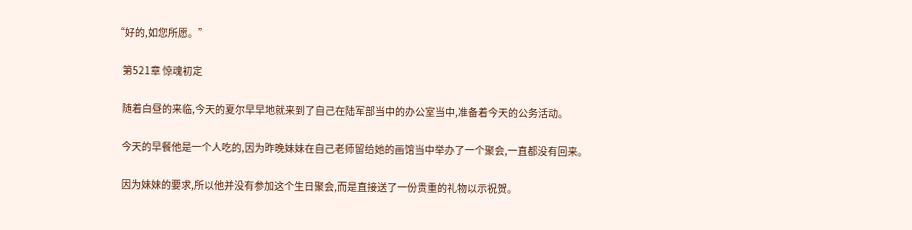“好的,如您所愿。”

    第521章 惊魂初定

    随着白昼的来临,今天的夏尔早早地就来到了自己在陆军部当中的办公室当中,准备着今天的公务活动。

    今天的早餐他是一个人吃的,因为昨晚妹妹在自己老师留给她的画馆当中举办了一个聚会,一直都没有回来。

    因为妹妹的要求,所以他并没有参加这个生日聚会,而是直接送了一份贵重的礼物以示祝贺。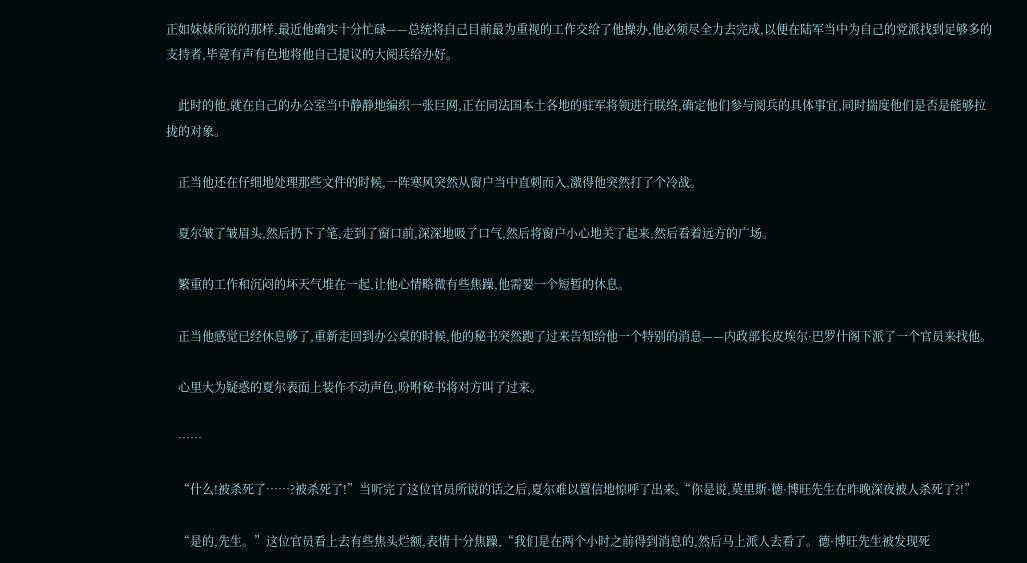正如妹妹所说的那样,最近他确实十分忙碌——总统将自己目前最为重视的工作交给了他操办,他必须尽全力去完成,以便在陆军当中为自己的党派找到足够多的支持者,毕竟有声有色地将他自己提议的大阅兵给办好。

    此时的他,就在自己的办公室当中静静地编织一张巨网,正在同法国本土各地的驻军将领进行联络,确定他们参与阅兵的具体事宜,同时揣度他们是否是能够拉拢的对象。

    正当他还在仔细地处理那些文件的时候,一阵寒风突然从窗户当中直刺而入,激得他突然打了个冷战。

    夏尔皱了皱眉头,然后扔下了笔,走到了窗口前,深深地吸了口气,然后将窗户小心地关了起来,然后看着远方的广场。

    繁重的工作和沉闷的坏天气堆在一起,让他心情略微有些焦躁,他需要一个短暂的休息。

    正当他感觉已经休息够了,重新走回到办公桌的时候,他的秘书突然跑了过来告知给他一个特别的消息——内政部长皮埃尔·巴罗什阁下派了一个官员来找他。

    心里大为疑惑的夏尔表面上装作不动声色,吩咐秘书将对方叫了过来。

    ……

    “什么!被杀死了……?被杀死了!”当听完了这位官员所说的话之后,夏尔难以置信地惊呼了出来,“你是说,莫里斯·德·博旺先生在昨晚深夜被人杀死了?!”

    “是的,先生。”这位官员看上去有些焦头烂额,表情十分焦躁,“我们是在两个小时之前得到消息的,然后马上派人去看了。德·博旺先生被发现死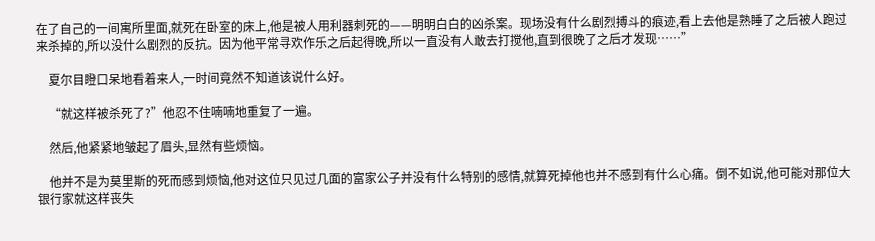在了自己的一间寓所里面,就死在卧室的床上,他是被人用利器刺死的——明明白白的凶杀案。现场没有什么剧烈搏斗的痕迹,看上去他是熟睡了之后被人跑过来杀掉的,所以没什么剧烈的反抗。因为他平常寻欢作乐之后起得晚,所以一直没有人敢去打搅他,直到很晚了之后才发现……”

    夏尔目瞪口呆地看着来人,一时间竟然不知道该说什么好。

    “就这样被杀死了?”他忍不住喃喃地重复了一遍。

    然后,他紧紧地皱起了眉头,显然有些烦恼。

    他并不是为莫里斯的死而感到烦恼,他对这位只见过几面的富家公子并没有什么特别的感情,就算死掉他也并不感到有什么心痛。倒不如说,他可能对那位大银行家就这样丧失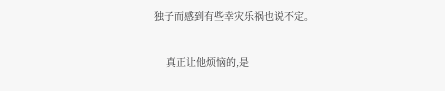独子而感到有些幸灾乐祸也说不定。

    真正让他烦恼的,是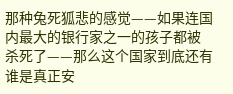那种兔死狐悲的感觉——如果连国内最大的银行家之一的孩子都被杀死了——那么这个国家到底还有谁是真正安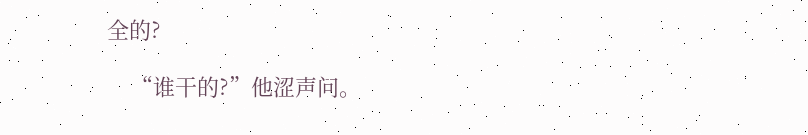全的?

    “谁干的?”他涩声问。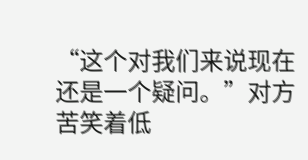“这个对我们来说现在还是一个疑问。”对方苦笑着低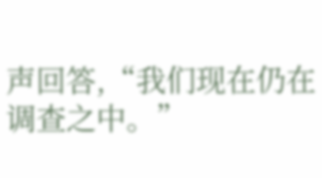声回答,“我们现在仍在调查之中。”